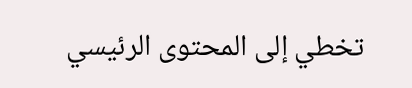تخطي إلى المحتوى الرئيسي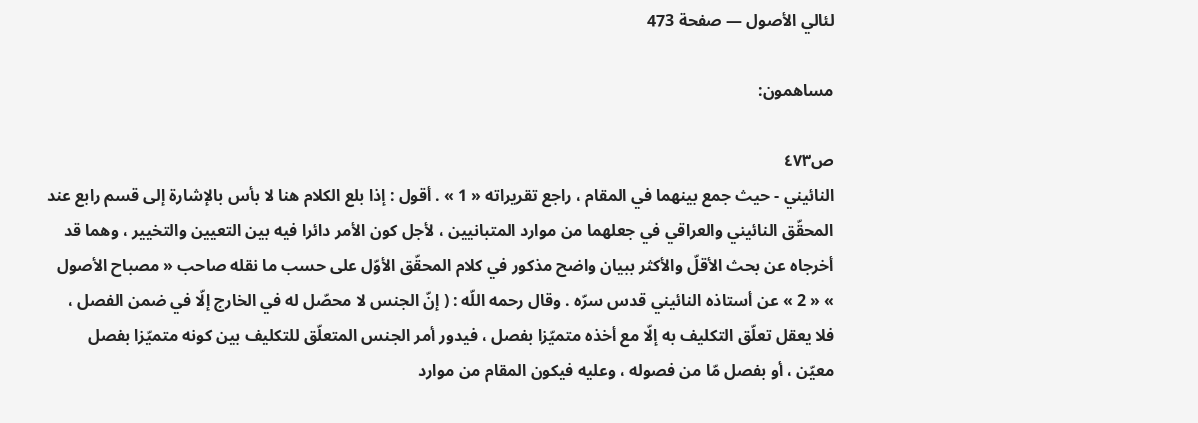لئالي الأصول — صفحة 473

مساهمون:

ص٤٧٣
النائيني - حيث جمع بينهما في المقام ، راجع تقريراته « 1 » . أقول : إذا بلع الكلام هنا لا بأس بالإشارة إلى قسم رابع عند المحقّق النائيني والعراقي في جعلهما من موارد المتبانيين ، لأجل كون الأمر دائرا فيه بين التعيين والتخيير ، وهما قد أخرجاه عن بحث الأقلّ والأكثر ببيان واضح مذكور في كلام المحقّق الأوّل على حسب ما نقله صاحب « مصباح الأصول » « 2 » عن أستاذه النائيني قدس سرّه . وقال رحمه اللّه : ( إنّ الجنس لا محصّل له في الخارج إلّا في ضمن الفصل ، فلا يعقل تعلّق التكليف به إلّا مع أخذه متميّزا بفصل ، فيدور أمر الجنس المتعلّق للتكليف بين كونه متميّزا بفصل معيّن ، أو بفصل مّا من فصوله ، وعليه فيكون المقام من موارد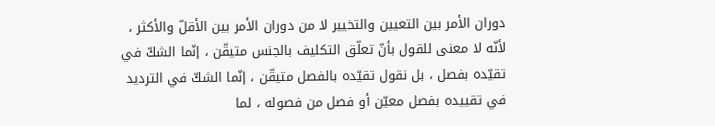دوران الأمر بين التعيين والتخيير لا من دوران الأمر بين الأقلّ والأكثر ، لأنّه لا معنى للقول بأنّ تعلّق التكليف بالجنس متيقّن ، إنّما الشكّ في تقيّده بفصل ، بل نقول تقيّده بالفصل متيقّن ، إنّما الشكّ في الترديد في تقييده بفصل معيّن أو فصل من فصوله ، لما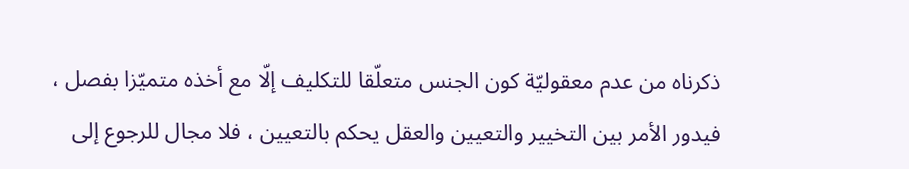ذكرناه من عدم معقوليّة كون الجنس متعلّقا للتكليف إلّا مع أخذه متميّزا بفصل ، فيدور الأمر بين التخيير والتعيين والعقل يحكم بالتعيين ، فلا مجال للرجوع إلى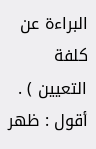البراءة عن كلفة التعيين ) . أقول : ظهر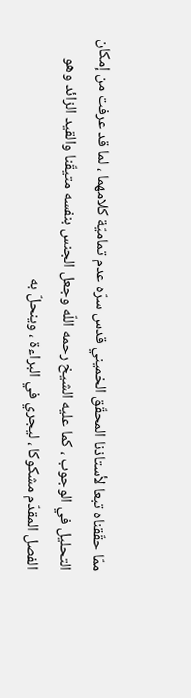ممّا حقّقناه تبعا لأستاذنا المحقّق الخميني قدس سرّه عدم تماميّة كلامهما ، لما قد عرفت من إمكان التحليل في الوجوب ، كما عليه الشيخ رحمه اللّه وجعل الجنس بنفسه متيقّنا والقيد الزائد وهو الفصل المقدّم مشكوكا ، ليجري في البراءة ، وينحلّ به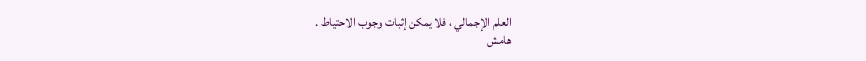العلم الإجمالي ، فلا يمكن إثبات وجوب الاحتياط .
هامش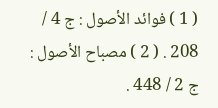( 1 ) فوائد الأصول : ج 4 / 208 . ( 2 ) مصباح الأصول : ج 2 / 448 .